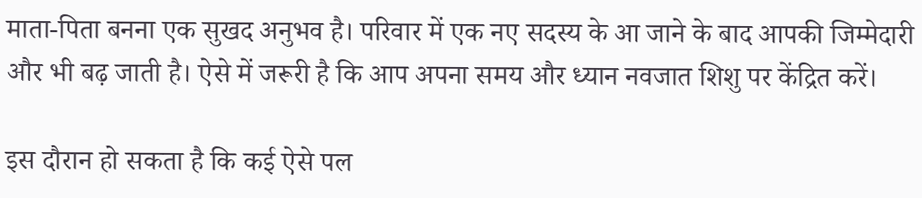माता-पिता बनना एक सुखद अनुभव है। परिवार में एक नए सदस्य के आ जाने के बाद आपकी जिम्मेदारी और भी बढ़ जाती है। ऐसे में जरूरी है कि आप अपना समय और ध्यान नवजात शिशु पर केंद्रित करें।

इस दौरान हो सकता है कि कई ऐसे पल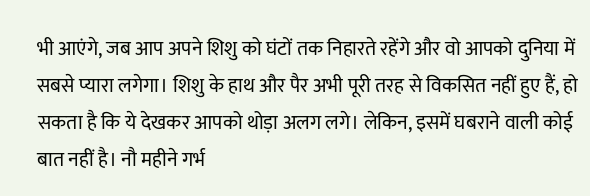भी आएंगे, जब आप अपने शिशु को घंटों तक निहारते रहेंगे और वो आपको दुनिया में सबसे प्यारा लगेगा। शिशु के हाथ और पैर अभी पूरी तरह से विकसित नहीं हुए हैं, हो सकता है कि ये देखकर आपको थोड़ा अलग लगे। लेकिन, इसमें घबराने वाली कोई बात नहीं है। नौ महीने गर्भ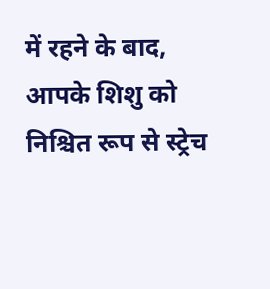में रहने के बाद, आपके शिशु को निश्चित रूप से स्ट्रेच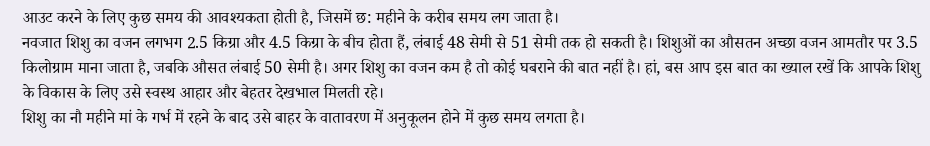आउट करने के लिए कुछ समय की आवश्यकता होती है, जिसमें छ: महीने के करीब समय लग जाता है।
नवजात शिशु का वजन लगभग 2.5 किग्रा और 4.5 किग्रा के बीच होता हैं, लंबाई 48 सेमी से 51 सेमी तक हो सकती है। शिशुओं का औसतन अच्छा वजन आमतौर पर 3.5 किलोग्राम माना जाता है, जबकि औसत लंबाई 50 सेमी है। अगर शिशु का वजन कम है तो कोई घबराने की बात नहीं है। हां, बस आप इस बात का ख्याल रखें कि आपके शिशु के विकास के लिए उसे स्वस्थ आहार और बेहतर देखभाल मिलती रहे।
शिशु का नौ महीने मां के गर्भ में रहने के बाद उसे बाहर के वातावरण में अनुकूलन होने में कुछ समय लगता है।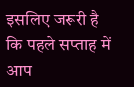इसलिए जरूरी है कि पहले सप्ताह में आप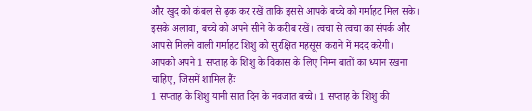और खुद को कंबल से ढ़क कर रखें ताकि इससे आपके बच्चे को गर्माहट मिल सके। इसके अलावा, बच्चे को अपने सीने के करीब रखें। त्वचा से त्वचा का संपर्क और आपसे मिलने वाली गर्माहट शिशु को सुरक्षित महसूस कराने में मदद करेगी।
आपको अपने 1 सप्ताह के शिशु के विकास के लिए निम्न बातों का ध्यान रखना चाहिए, जिसमें शामिल हैंः
1 सप्ताह के शिशु यानी सात दिन के नवजात बच्चे। 1 सप्ताह के शिशु की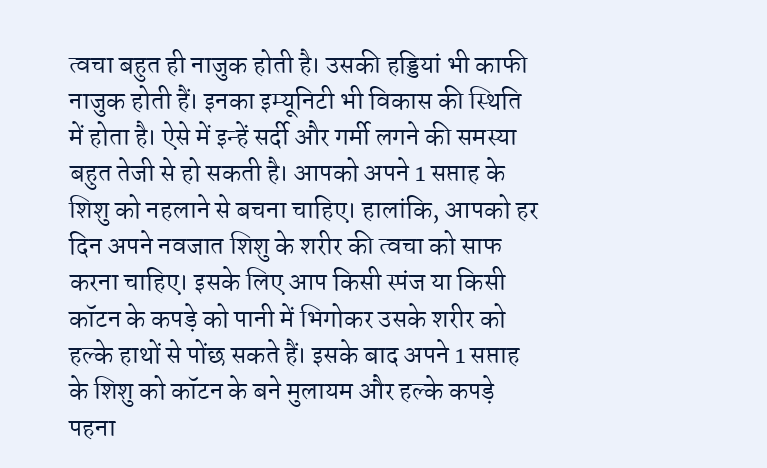त्वचा बहुत ही नाजुक होती है। उसकी हड्डियां भी काफी नाजुक होती हैं। इनका इम्यूनिटी भी विकास की स्थिति में होता है। ऐसे में इन्हें सर्दी और गर्मी लगने की समस्या बहुत तेजी से हो सकती है। आपको अपने 1 सप्ताह के शिशु को नहलाने से बचना चाहिए। हालांकि, आपको हर दिन अपने नवजात शिशु के शरीर की त्वचा को साफ करना चाहिए। इसके लिए आप किसी स्पंज या किसी कॉटन के कपड़े को पानी में भिगोकर उसके शरीर को हल्के हाथों से पोंछ सकते हैं। इसके बाद अपने 1 सप्ताह के शिशु को कॉटन के बने मुलायम और हल्के कपड़े पहना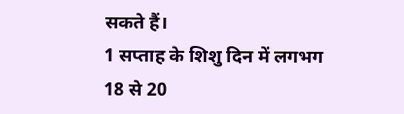सकते हैं।
1 सप्ताह के शिशु दिन में लगभग 18 से 20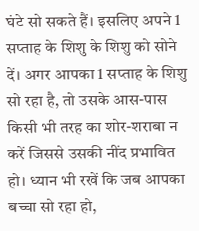घंटे सो सकते हैं। इसलिए अपने 1 सप्ताह के शिशु के शिशु को सोने दें। अगर आपका 1 सप्ताह के शिशु सो रहा है, तो उसके आस-पास किसी भी तरह का शोर-शराबा न करें जिससे उसकी नींद प्रभावित हो। ध्यान भी रखें कि जब आपका बच्चा सो रहा हो,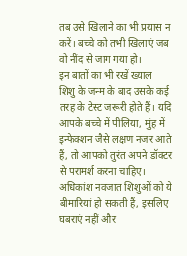तब उसे खिलाने का भी प्रयास न करें। बच्चे को तभी खिलाएं जब वो नींद से जाग गया हो।
इन बातों का भी रखें ख्याल
शिशु के जन्म के बाद उसके कई तरह के टेस्ट जरूरी होते हैं। यदि आपके बच्चे में पीलिया, मुंह में इन्फेक्शन जैसे लक्षण नजर आते हैं, तो आपको तुरंत अपने डॉक्टर से परामर्श करना चाहिए। अधिकांश नवजात शिशुओं को ये बीमारियां हो सकती हैं, इसलिए घबराएं नहीं और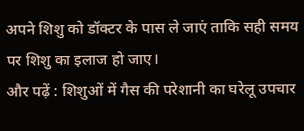अपने शिशु को डॉक्टर के पास ले जाएं ताकि सही समय पर शिशु का इलाज हो जाए।
और पढ़ें : शिशुओं में गैस की परेशानी का घरेलू उपचार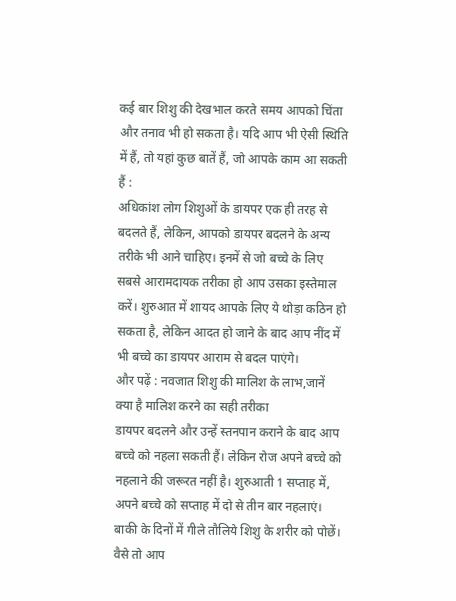कई बार शिशु की देखभाल करते समय आपको चिंता और तनाव भी हो सकता है। यदि आप भी ऐसी स्थिति में हैं, तो यहां कुछ बातें हैं, जो आपके काम आ सकती हैं :
अधिकांश लोग शिशुओं के डायपर एक ही तरह से बदलते हैं, लेकिन, आपको डायपर बदलने के अन्य तरीके भी आने चाहिए। इनमें से जो बच्चे के लिए सबसे आरामदायक तरीका हो आप उसका इस्तेमाल करें। शुरुआत में शायद आपके लिए ये थोड़ा कठिन हो सकता है, लेकिन आदत हो जाने के बाद आप नींद में भी बच्चे का डायपर आराम से बदल पाएंगे।
और पढ़ें : नवजात शिशु की मालिश के लाभ,जानें क्या है मालिश करने का सही तरीका
डायपर बदलने और उन्हें स्तनपान कराने के बाद आप बच्चे को नहला सकती हैं। लेकिन रोज अपने बच्चे को नहलाने की जरूरत नहीं है। शुरुआती 1 सप्ताह में, अपने बच्चे को सप्ताह में दो से तीन बार नहलाएं। बाकी के दिनों में गीले तौलिये शिशु के शरीर को पोछें। वैसे तो आप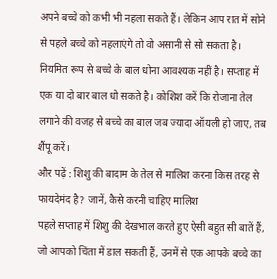अपने बच्चे को कभी भी नहला सकते हैं। लेकिन आप रात में सोने से पहले बच्चे को नहलाएंगे तो वो असानी से सो सकता है।
नियमित रूप से बच्चे के बाल धोना आवश्यक नहीं है। सप्ताह में एक या दो बार बाल धो सकते है। कोशिश करें कि रोजाना तेल लगाने की वजह से बच्चे का बाल जब ज्यादा ऑयली हो जाए, तब शैंपू करें।
और पढ़ें : शिशु की बादाम के तेल से मालिश करना किस तरह से फायदेमंद है? जानें, कैसे करनी चाहिए मालिश
पहले सप्ताह में शिशु की देखभाल करते हुए ऐसी बहुत सी बातें हैं, जो आपको चिंता में डाल सकती हैं, उनमें से एक आपके बच्चे का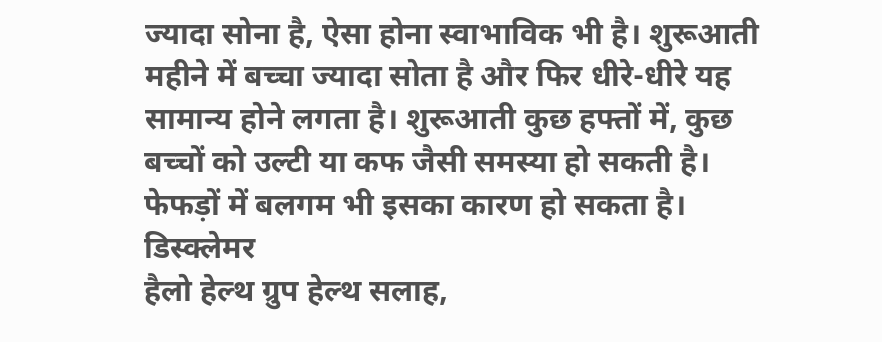ज्यादा सोना है, ऐसा होना स्वाभाविक भी है। शुरूआती महीने में बच्चा ज्यादा सोता है और फिर धीरे-धीरे यह सामान्य होने लगता है। शुरूआती कुछ हफ्तों में, कुछ बच्चों को उल्टी या कफ जैसी समस्या हो सकती है। फेफड़ों में बलगम भी इसका कारण हो सकता है।
डिस्क्लेमर
हैलो हेल्थ ग्रुप हेल्थ सलाह,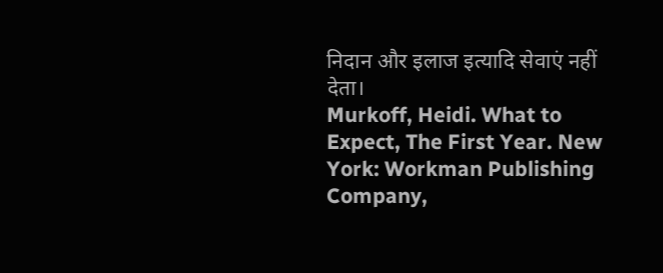निदान और इलाज इत्यादि सेवाएं नहीं देता।
Murkoff, Heidi. What to Expect, The First Year. New York: Workman Publishing Company,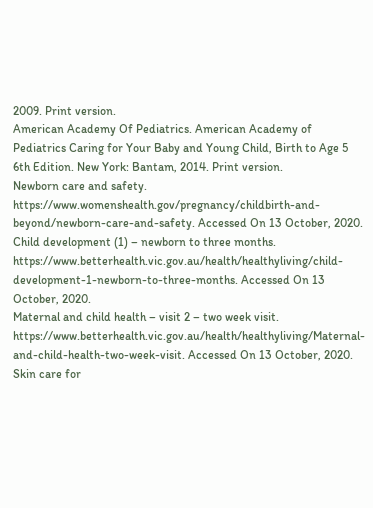2009. Print version.
American Academy Of Pediatrics. American Academy of Pediatrics Caring for Your Baby and Young Child, Birth to Age 5 6th Edition. New York: Bantam, 2014. Print version.
Newborn care and safety. https://www.womenshealth.gov/pregnancy/childbirth-and-beyond/newborn-care-and-safety. Accessed On 13 October, 2020.
Child development (1) – newborn to three months. https://www.betterhealth.vic.gov.au/health/healthyliving/child-development-1-newborn-to-three-months. Accessed On 13 October, 2020.
Maternal and child health – visit 2 – two week visit. https://www.betterhealth.vic.gov.au/health/healthyliving/Maternal-and-child-health-two-week-visit. Accessed On 13 October, 2020.
Skin care for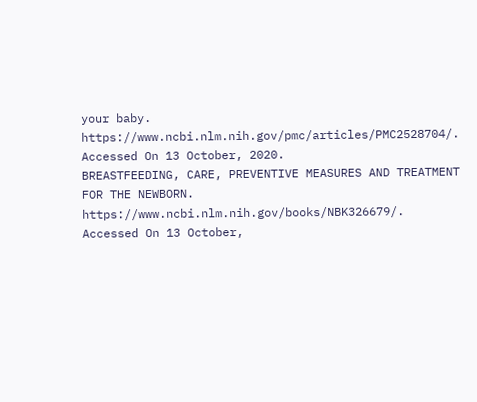your baby. https://www.ncbi.nlm.nih.gov/pmc/articles/PMC2528704/. Accessed On 13 October, 2020.
BREASTFEEDING, CARE, PREVENTIVE MEASURES AND TREATMENT FOR THE NEWBORN. https://www.ncbi.nlm.nih.gov/books/NBK326679/. Accessed On 13 October,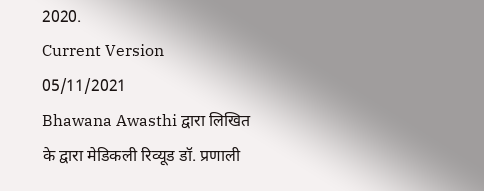2020.
Current Version
05/11/2021
Bhawana Awasthi द्वारा लिखित
के द्वारा मेडिकली रिव्यूड डॉ. प्रणाली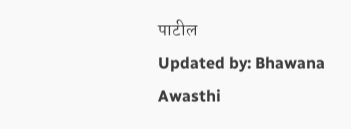पाटील
Updated by: Bhawana Awasthi